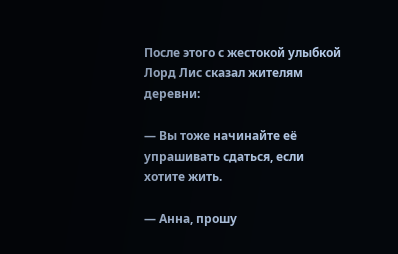После этого с жестокой улыбкой Лорд Лис сказал жителям деревни:

— Вы тоже начинайте её упрашивать сдаться, если хотите жить.

— Анна, прошу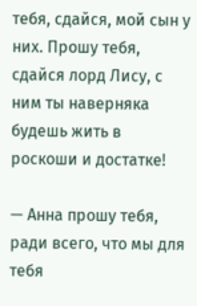тебя, сдайся, мой сын у них. Прошу тебя, сдайся лорд Лису, с ним ты наверняка будешь жить в роскоши и достатке!

— Анна прошу тебя, ради всего, что мы для тебя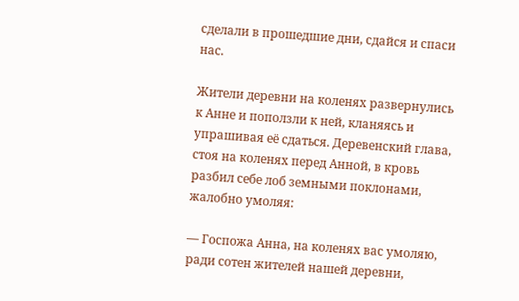сделали в прошедшие дни, сдайся и спаси нас.

Жители деревни на коленях развернулись к Анне и поползли к ней, кланяясь и упрашивая её сдаться. Деревенский глава, стоя на коленях перед Анной, в кровь разбил себе лоб земными поклонами, жалобно умоляя:

— Госпожа Анна, на коленях вас умоляю, ради сотен жителей нашей деревни,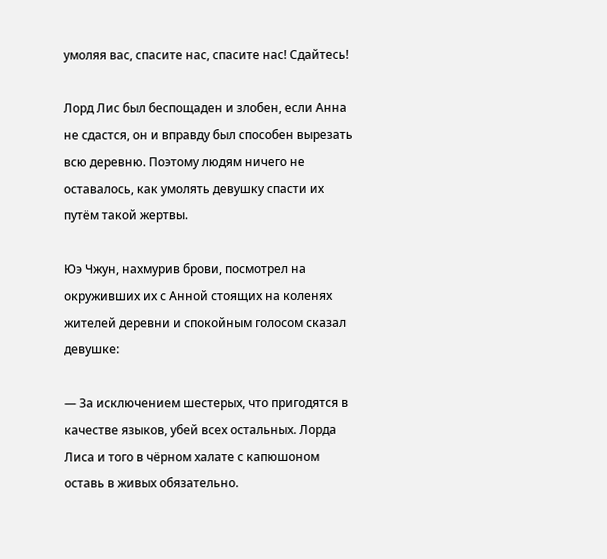умоляя вас, спасите нас, спасите нас! Сдайтесь!

Лорд Лис был беспощаден и злобен, если Анна не сдастся, он и вправду был способен вырезать всю деревню. Поэтому людям ничего не оставалось, как умолять девушку спасти их путём такой жертвы.

Юэ Чжун, нахмурив брови, посмотрел на окруживших их с Анной стоящих на коленях жителей деревни и спокойным голосом сказал девушке:

— За исключением шестерых, что пригодятся в качестве языков, убей всех остальных. Лорда Лиса и того в чёрном халате с капюшоном оставь в живых обязательно.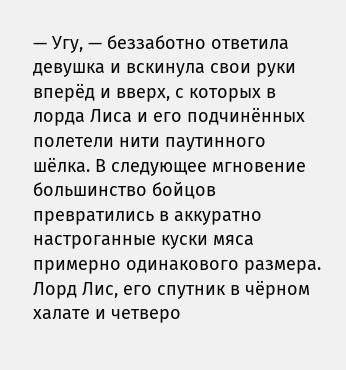— Угу, — беззаботно ответила девушка и вскинула свои руки вперёд и вверх, с которых в лорда Лиса и его подчинённых полетели нити паутинного шёлка. В следующее мгновение большинство бойцов превратились в аккуратно настроганные куски мяса примерно одинакового размера. Лорд Лис, его спутник в чёрном халате и четверо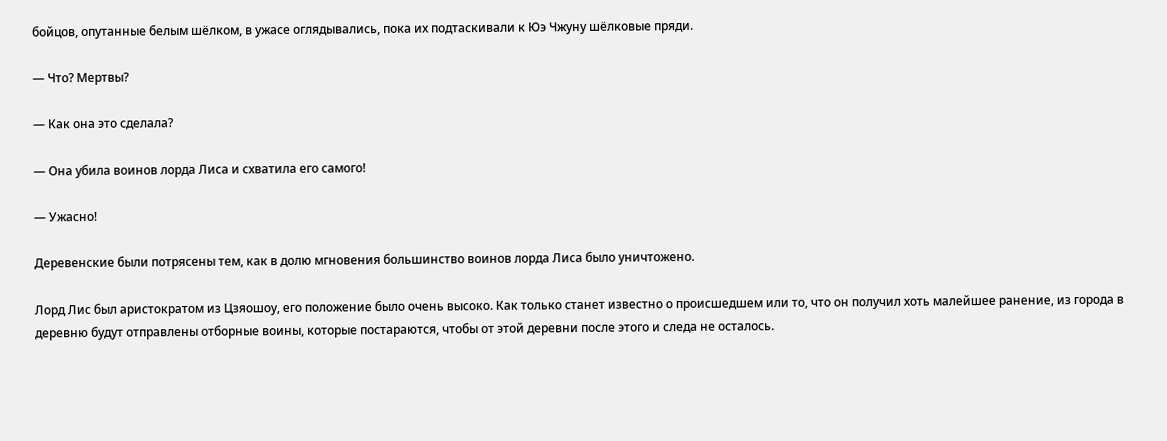бойцов, опутанные белым шёлком, в ужасе оглядывались, пока их подтаскивали к Юэ Чжуну шёлковые пряди.

— Что? Мертвы?

— Как она это сделала?

— Она убила воинов лорда Лиса и схватила его самого!

— Ужасно!

Деревенские были потрясены тем, как в долю мгновения большинство воинов лорда Лиса было уничтожено.

Лорд Лис был аристократом из Цзяошоу, его положение было очень высоко. Как только станет известно о происшедшем или то, что он получил хоть малейшее ранение, из города в деревню будут отправлены отборные воины, которые постараются, чтобы от этой деревни после этого и следа не осталось.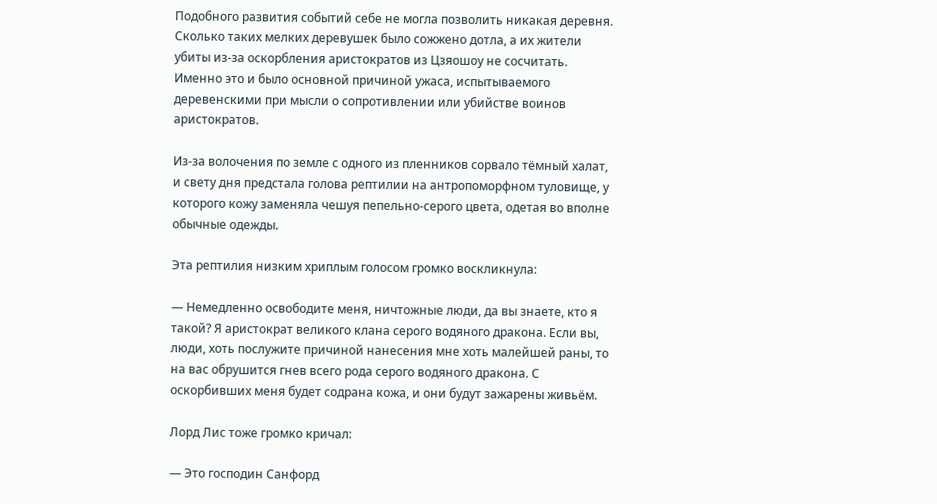Подобного развития событий себе не могла позволить никакая деревня. Сколько таких мелких деревушек было сожжено дотла, а их жители убиты из-за оскорбления аристократов из Цзяошоу не сосчитать. Именно это и было основной причиной ужаса, испытываемого деревенскими при мысли о сопротивлении или убийстве воинов аристократов.

Из-за волочения по земле с одного из пленников сорвало тёмный халат, и свету дня предстала голова рептилии на антропоморфном туловище, у которого кожу заменяла чешуя пепельно-серого цвета, одетая во вполне обычные одежды.

Эта рептилия низким хриплым голосом громко воскликнула:

— Немедленно освободите меня, ничтожные люди, да вы знаете, кто я такой? Я аристократ великого клана серого водяного дракона. Если вы, люди, хоть послужите причиной нанесения мне хоть малейшей раны, то на вас обрушится гнев всего рода серого водяного дракона. С оскорбивших меня будет содрана кожа, и они будут зажарены живьём.

Лорд Лис тоже громко кричал:

— Это господин Санфорд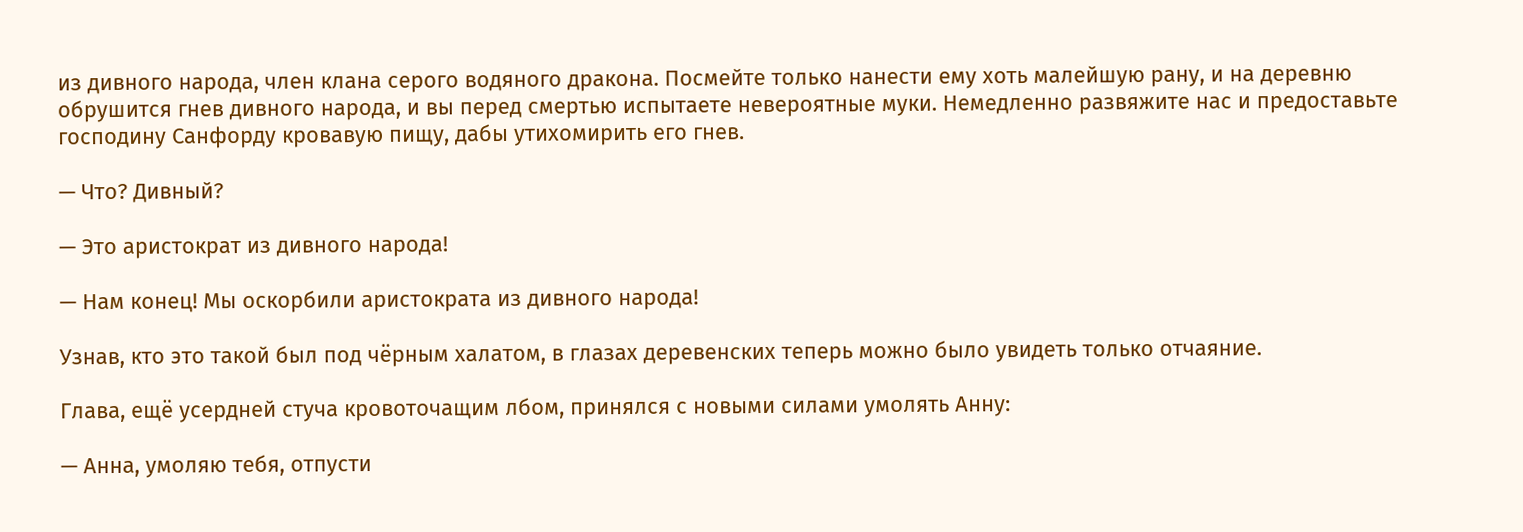из дивного народа, член клана серого водяного дракона. Посмейте только нанести ему хоть малейшую рану, и на деревню обрушится гнев дивного народа, и вы перед смертью испытаете невероятные муки. Немедленно развяжите нас и предоставьте господину Санфорду кровавую пищу, дабы утихомирить его гнев.

— Что? Дивный?

— Это аристократ из дивного народа!

— Нам конец! Мы оскорбили аристократа из дивного народа!

Узнав, кто это такой был под чёрным халатом, в глазах деревенских теперь можно было увидеть только отчаяние.

Глава, ещё усердней стуча кровоточащим лбом, принялся с новыми силами умолять Анну:

— Анна, умоляю тебя, отпусти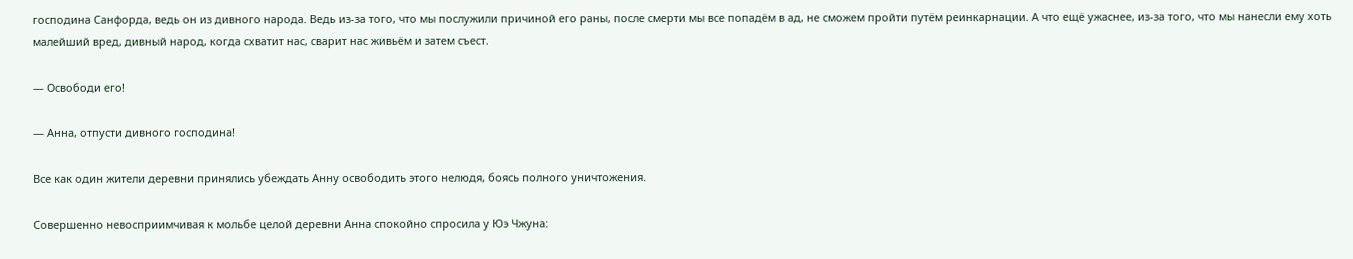господина Санфорда, ведь он из дивного народа. Ведь из-за того, что мы послужили причиной его раны, после смерти мы все попадём в ад, не сможем пройти путём реинкарнации. А что ещё ужаснее, из-за того, что мы нанесли ему хоть малейший вред, дивный народ, когда схватит нас, сварит нас живьём и затем съест.

— Освободи его!

— Анна, отпусти дивного господина!

Все как один жители деревни принялись убеждать Анну освободить этого нелюдя, боясь полного уничтожения.

Совершенно невосприимчивая к мольбе целой деревни Анна спокойно спросила у Юэ Чжуна: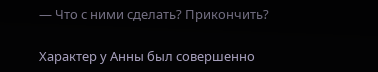— Что с ними сделать? Прикончить?

Характер у Анны был совершенно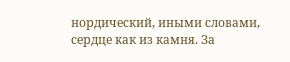нордический, иными словами, сердце как из камня. За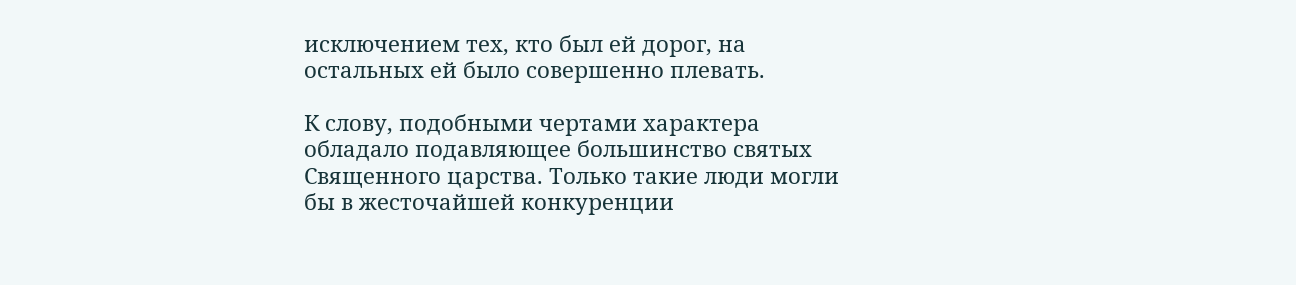исключением тех, кто был ей дорог, на остальных ей было совершенно плевать.

К слову, подобными чертами характера обладало подавляющее большинство святых Священного царства. Только такие люди могли бы в жесточайшей конкуренции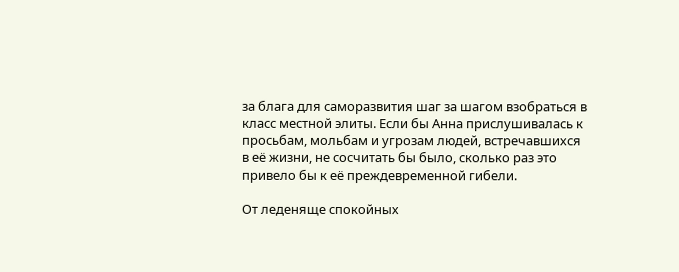за блага для саморазвития шаг за шагом взобраться в класс местной элиты. Если бы Анна прислушивалась к просьбам, мольбам и угрозам людей, встречавшихся в её жизни, не сосчитать бы было, сколько раз это привело бы к её преждевременной гибели.

От леденяще спокойных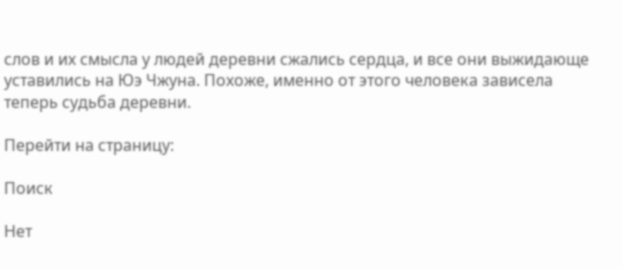слов и их смысла у людей деревни сжались сердца, и все они выжидающе уставились на Юэ Чжуна. Похоже, именно от этого человека зависела теперь судьба деревни.

Перейти на страницу:

Поиск

Нет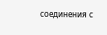соединения с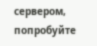сервером, попробуйте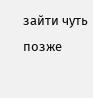зайти чуть позже